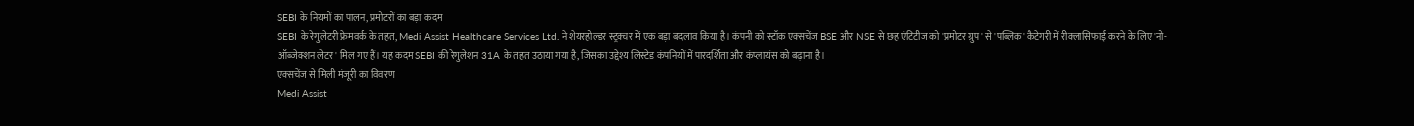SEBI के नियमों का पालन, प्रमोटरों का बड़ा कदम
SEBI के रेगुलेटरी फ्रेमवर्क के तहत, Medi Assist Healthcare Services Ltd. ने शेयरहोल्डर स्ट्रक्चर में एक बड़ा बदलाव किया है। कंपनी को स्टॉक एक्सचेंज BSE और NSE से छह एंटिटीज को 'प्रमोटर ग्रुप' से 'पब्लिक' कैटेगरी में रीक्लासिफाई करने के लिए 'नो-ऑब्जेक्शन लेटर' मिल गए हैं। यह कदम SEBI की रेगुलेशन 31A के तहत उठाया गया है, जिसका उद्देश्य लिस्टेड कंपनियों में पारदर्शिता और कंप्लायंस को बढ़ाना है।
एक्सचेंज से मिली मंजूरी का विवरण
Medi Assist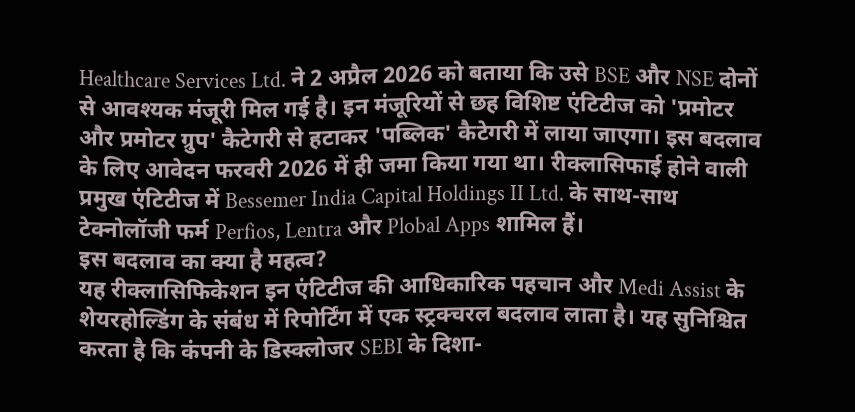Healthcare Services Ltd. ने 2 अप्रैल 2026 को बताया कि उसे BSE और NSE दोनों से आवश्यक मंजूरी मिल गई है। इन मंजूरियों से छह विशिष्ट एंटिटीज को 'प्रमोटर और प्रमोटर ग्रुप' कैटेगरी से हटाकर 'पब्लिक' कैटेगरी में लाया जाएगा। इस बदलाव के लिए आवेदन फरवरी 2026 में ही जमा किया गया था। रीक्लासिफाई होने वाली प्रमुख एंटिटीज में Bessemer India Capital Holdings II Ltd. के साथ-साथ टेक्नोलॉजी फर्म Perfios, Lentra और Plobal Apps शामिल हैं।
इस बदलाव का क्या है महत्व?
यह रीक्लासिफिकेशन इन एंटिटीज की आधिकारिक पहचान और Medi Assist के शेयरहोल्डिंग के संबंध में रिपोर्टिंग में एक स्ट्रक्चरल बदलाव लाता है। यह सुनिश्चित करता है कि कंपनी के डिस्क्लोजर SEBI के दिशा-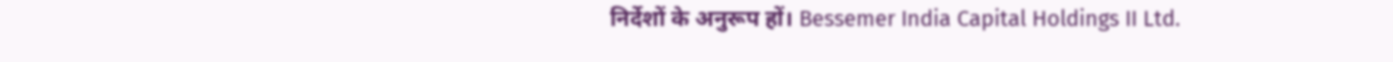निर्देशों के अनुरूप हों। Bessemer India Capital Holdings II Ltd.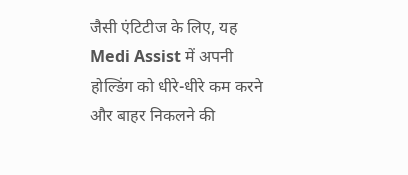जैसी एंटिटीज के लिए, यह Medi Assist में अपनी होल्डिंग को धीरे-धीरे कम करने और बाहर निकलने की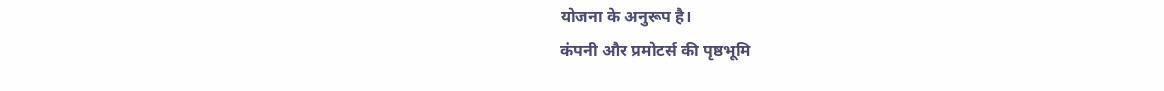योजना के अनुरूप है।
कंपनी और प्रमोटर्स की पृष्ठभूमि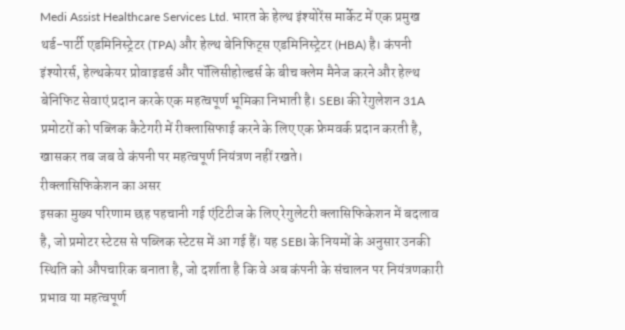Medi Assist Healthcare Services Ltd. भारत के हेल्थ इंश्योरेंस मार्केट में एक प्रमुख थर्ड-पार्टी एडमिनिस्ट्रेटर (TPA) और हेल्थ बेनिफिट्स एडमिनिस्ट्रेटर (HBA) है। कंपनी इंश्योरर्स, हेल्थकेयर प्रोवाइडर्स और पॉलिसीहोल्डर्स के बीच क्लेम मैनेज करने और हेल्थ बेनिफिट सेवाएं प्रदान करके एक महत्वपूर्ण भूमिका निभाती है। SEBI की रेगुलेशन 31A प्रमोटरों को पब्लिक कैटेगरी में रीक्लासिफाई करने के लिए एक फ्रेमवर्क प्रदान करती है, खासकर तब जब वे कंपनी पर महत्वपूर्ण नियंत्रण नहीं रखते।
रीक्लासिफिकेशन का असर
इसका मुख्य परिणाम छह पहचानी गई एंटिटीज के लिए रेगुलेटरी क्लासिफिकेशन में बदलाव है, जो प्रमोटर स्टेटस से पब्लिक स्टेटस में आ गई हैं। यह SEBI के नियमों के अनुसार उनकी स्थिति को औपचारिक बनाता है, जो दर्शाता है कि वे अब कंपनी के संचालन पर नियंत्रणकारी प्रभाव या महत्वपूर्ण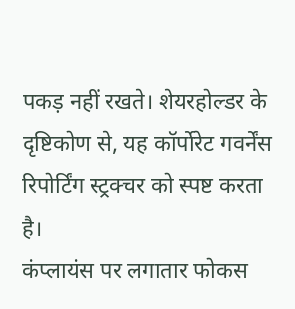पकड़ नहीं रखते। शेयरहोल्डर के दृष्टिकोण से, यह कॉर्पोरेट गवर्नेंस रिपोर्टिंग स्ट्रक्चर को स्पष्ट करता है।
कंप्लायंस पर लगातार फोकस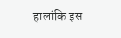हालांकि इस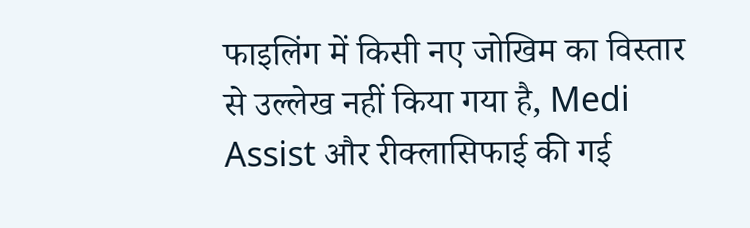फाइलिंग में किसी नए जोखिम का विस्तार से उल्लेख नहीं किया गया है, Medi Assist और रीक्लासिफाई की गई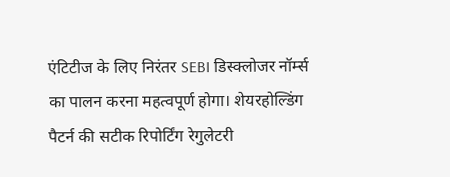एंटिटीज के लिए निरंतर SEBI डिस्क्लोजर नॉर्म्स का पालन करना महत्वपूर्ण होगा। शेयरहोल्डिंग पैटर्न की सटीक रिपोर्टिंग रेगुलेटरी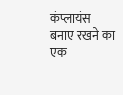कंप्लायंस बनाए रखने का एक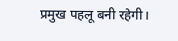प्रमुख पहलू बनी रहेगी।